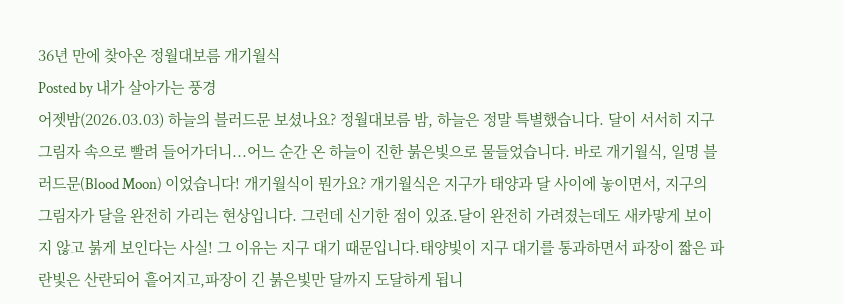36년 만에 찾아온 정월대보름 개기월식
Posted by 내가 살아가는 풍경
어젯밤(2026.03.03) 하늘의 블러드문 보셨나요? 정월대보름 밤, 하늘은 정말 특별했습니다. 달이 서서히 지구 그림자 속으로 빨려 들어가더니...어느 순간 온 하늘이 진한 붉은빛으로 물들었습니다. 바로 개기월식, 일명 블러드문(Blood Moon) 이었습니다! 개기월식이 뭔가요? 개기월식은 지구가 태양과 달 사이에 놓이면서, 지구의 그림자가 달을 완전히 가리는 현상입니다. 그런데 신기한 점이 있죠.달이 완전히 가려졌는데도 새카맣게 보이지 않고 붉게 보인다는 사실! 그 이유는 지구 대기 때문입니다.태양빛이 지구 대기를 통과하면서 파장이 짧은 파란빛은 산란되어 흩어지고,파장이 긴 붉은빛만 달까지 도달하게 됩니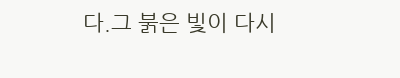다.그 붉은 빛이 다시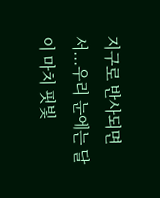지구로 반사되면서...우리 눈에는 달이 마치 핏빛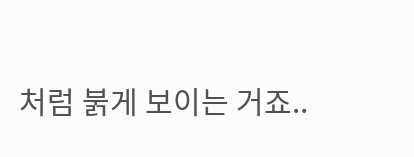처럼 붉게 보이는 거죠..